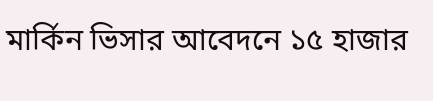মার্কিন ভিসার আবেদনে ১৫ হাজার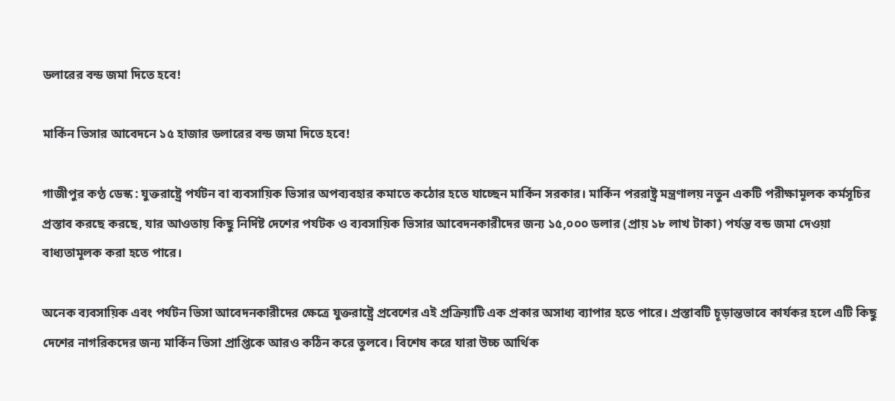ডলারের বন্ড জমা দিতে হবে!

মার্কিন ভিসার আবেদনে ১৫ হাজার ডলারের বন্ড জমা দিতে হবে!

গাজীপুর কণ্ঠ ডেস্ক : যুক্তরাষ্ট্রে পর্যটন বা ব্যবসায়িক ভিসার অপব্যবহার কমাতে কঠোর হতে যাচ্ছেন মার্কিন সরকার। মার্কিন পররাষ্ট্র মন্ত্রণালয় নতুন একটি পরীক্ষামূলক কর্মসূচির প্রস্তাব করছে করছে, যার আওতায় কিছু নির্দিষ্ট দেশের পর্যটক ও ব্যবসায়িক ভিসার আবেদনকারীদের জন্য ১৫,০০০ ডলার (প্রায় ১৮ লাখ টাকা) পর্যন্ত বন্ড জমা দেওয়া বাধ্যতামূলক করা হতে পারে।

অনেক ব্যবসায়িক এবং পর্যটন ভিসা আবেদনকারীদের ক্ষেত্রে যুক্তরাষ্ট্রে প্রবেশের এই প্রক্রিয়াটি এক প্রকার অসাধ্য ব্যাপার হতে পারে। প্রস্তাবটি চূড়ান্তভাবে কার্যকর হলে এটি কিছু দেশের নাগরিকদের জন্য মার্কিন ভিসা প্রাপ্তিকে আরও কঠিন করে তুলবে। বিশেষ করে যারা উচ্চ আর্থিক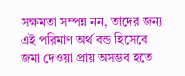সক্ষমতা সম্পন্ন নন, তাদের জন্য এই পরিমাণ অর্থ বন্ড হিসেবে জমা দেওয়া প্রায় অসম্ভব হতে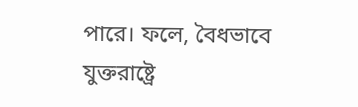পারে। ফলে, বৈধভাবে যুক্তরাষ্ট্রে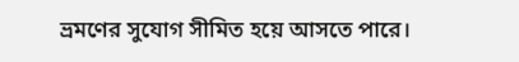ভ্রমণের সুযোগ সীমিত হয়ে আসতে পারে।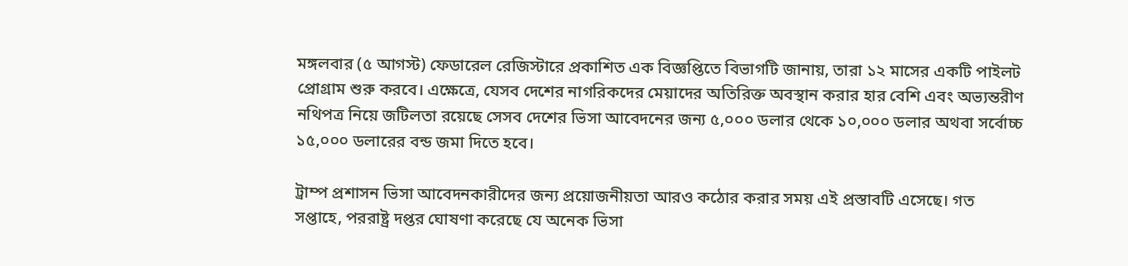মঙ্গলবার (৫ আগস্ট) ফেডারেল রেজিস্টারে প্রকাশিত এক বিজ্ঞপ্তিতে বিভাগটি জানায়, তারা ১২ মাসের একটি পাইলট প্রোগ্রাম শুরু করবে। এক্ষেত্রে, যেসব দেশের নাগরিকদের মেয়াদের অতিরিক্ত অবস্থান করার হার বেশি এবং অভ্যন্তরীণ নথিপত্র নিয়ে জটিলতা রয়েছে সেসব দেশের ভিসা আবেদনের জন্য ৫,০০০ ডলার থেকে ১০,০০০ ডলার অথবা সর্বোচ্চ ১৫,০০০ ডলারের বন্ড জমা দিতে হবে।

ট্রাম্প প্রশাসন ভিসা আবেদনকারীদের জন্য প্রয়োজনীয়তা আরও কঠোর করার সময় এই প্রস্তাবটি এসেছে। গত সপ্তাহে, পররাষ্ট্র দপ্তর ঘোষণা করেছে যে অনেক ভিসা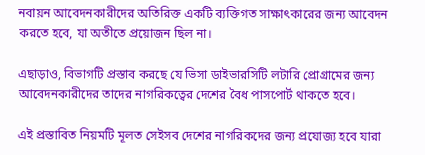নবায়ন আবেদনকারীদের অতিরিক্ত একটি ব্যক্তিগত সাক্ষাৎকারের জন্য আবেদন করতে হবে, যা অতীতে প্রয়োজন ছিল না।

এছাড়াও, বিভাগটি প্রস্তাব করছে যে ভিসা ডাইভারসিটি লটারি প্রোগ্রামের জন্য আবেদনকারীদের তাদের নাগরিকত্বের দেশের বৈধ পাসপোর্ট থাকতে হবে।

এই প্রস্তাবিত নিয়মটি মূলত সেইসব দেশের নাগরিকদের জন্য প্রযোজ্য হবে যারা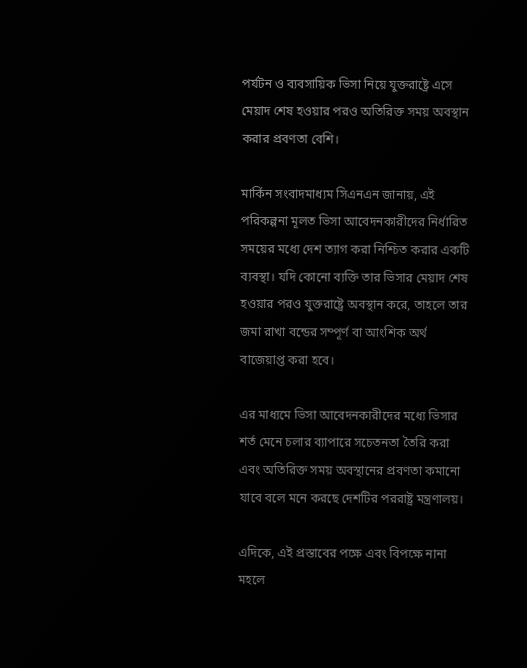পর্যটন ও ব্যবসায়িক ভিসা নিয়ে যুক্তরাষ্ট্রে এসে মেয়াদ শেষ হওয়ার পরও অতিরিক্ত সময় অবস্থান করার প্রবণতা বেশি।

মার্কিন সংবাদমাধ্যম সিএনএন জানায়, এই পরিকল্পনা মূলত ভিসা আবেদনকারীদের নির্ধারিত সময়ের মধ্যে দেশ ত্যাগ করা নিশ্চিত করার একটি ব্যবস্থা। যদি কোনো ব্যক্তি তার ভিসার মেয়াদ শেষ হওয়ার পরও যুক্তরাষ্ট্রে অবস্থান করে, তাহলে তার জমা রাখা বন্ডের সম্পূর্ণ বা আংশিক অর্থ বাজেয়াপ্ত করা হবে।

এর মাধ্যমে ভিসা আবেদনকারীদের মধ্যে ভিসার শর্ত মেনে চলার ব্যাপারে সচেতনতা তৈরি করা এবং অতিরিক্ত সময় অবস্থানের প্রবণতা কমানো যাবে বলে মনে করছে দেশটির পররাষ্ট্র মন্ত্রণালয়।

এদিকে, এই প্রস্তাবের পক্ষে এবং বিপক্ষে নানা মহলে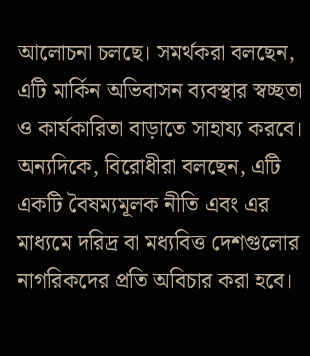আলোচনা চলছে। সমর্থকরা বলছেন, এটি মার্কিন অভিবাসন ব্যবস্থার স্বচ্ছতা ও কার্যকারিতা বাড়াতে সাহায্য করবে। অন্যদিকে, বিরোধীরা বলছেন, এটি একটি বৈষম্যমূলক নীতি এবং এর মাধ্যমে দরিদ্র বা মধ্যবিত্ত দেশগুলোর নাগরিকদের প্রতি অবিচার করা হবে।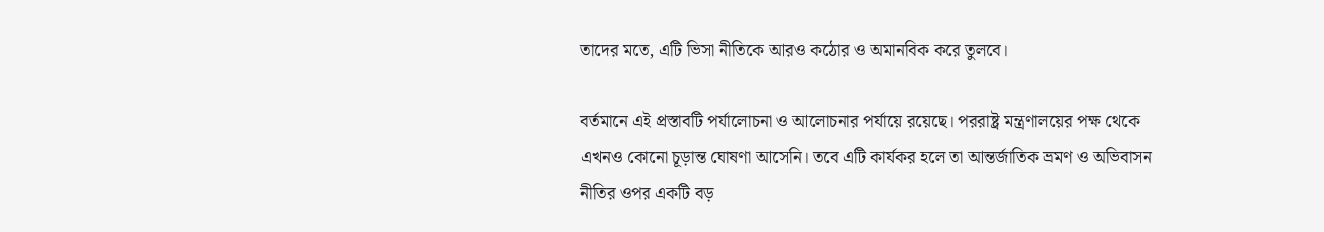তাদের মতে, এটি ভিসা নীতিকে আরও কঠোর ও অমানবিক করে তুলবে।

বর্তমানে এই প্রস্তাবটি পর্যালোচনা ও আলোচনার পর্যায়ে রয়েছে। পররাষ্ট্র মন্ত্রণালয়ের পক্ষ থেকে এখনও কোনো চূড়ান্ত ঘোষণা আসেনি। তবে এটি কার্যকর হলে তা আন্তর্জাতিক ভ্রমণ ও অভিবাসন নীতির ওপর একটি বড়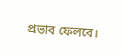প্রভাব ফেলবে।